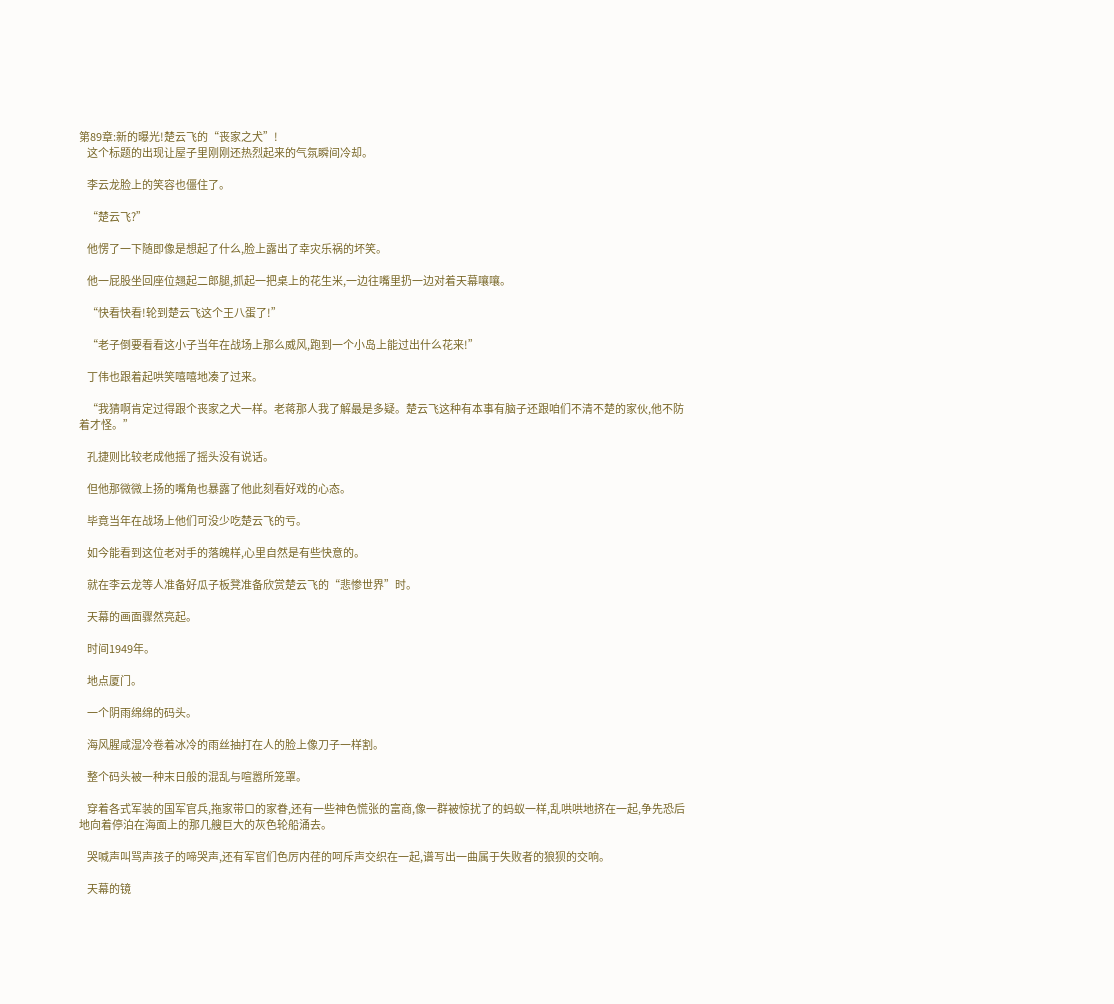第89章:新的曝光!楚云飞的“丧家之犬”!
    这个标题的出现让屋子里刚刚还热烈起来的气氛瞬间冷却。

    李云龙脸上的笑容也僵住了。

    “楚云飞?”

    他愣了一下随即像是想起了什么,脸上露出了幸灾乐祸的坏笑。

    他一屁股坐回座位翘起二郎腿,抓起一把桌上的花生米,一边往嘴里扔一边对着天幕嚷嚷。

    “快看快看!轮到楚云飞这个王八蛋了!”

    “老子倒要看看这小子当年在战场上那么威风,跑到一个小岛上能过出什么花来!”

    丁伟也跟着起哄笑嘻嘻地凑了过来。

    “我猜啊肯定过得跟个丧家之犬一样。老蒋那人我了解最是多疑。楚云飞这种有本事有脑子还跟咱们不清不楚的家伙,他不防着才怪。”

    孔捷则比较老成他摇了摇头没有说话。

    但他那微微上扬的嘴角也暴露了他此刻看好戏的心态。

    毕竟当年在战场上他们可没少吃楚云飞的亏。

    如今能看到这位老对手的落魄样,心里自然是有些快意的。

    就在李云龙等人准备好瓜子板凳准备欣赏楚云飞的“悲惨世界”时。

    天幕的画面骤然亮起。

    时间1949年。

    地点厦门。

    一个阴雨绵绵的码头。

    海风腥咸湿冷卷着冰冷的雨丝抽打在人的脸上像刀子一样割。

    整个码头被一种末日般的混乱与喧嚣所笼罩。

    穿着各式军装的国军官兵,拖家带口的家眷,还有一些神色慌张的富商,像一群被惊扰了的蚂蚁一样,乱哄哄地挤在一起,争先恐后地向着停泊在海面上的那几艘巨大的灰色轮船涌去。

    哭喊声叫骂声孩子的啼哭声,还有军官们色厉内荏的呵斥声交织在一起,谱写出一曲属于失败者的狼狈的交响。

    天幕的镜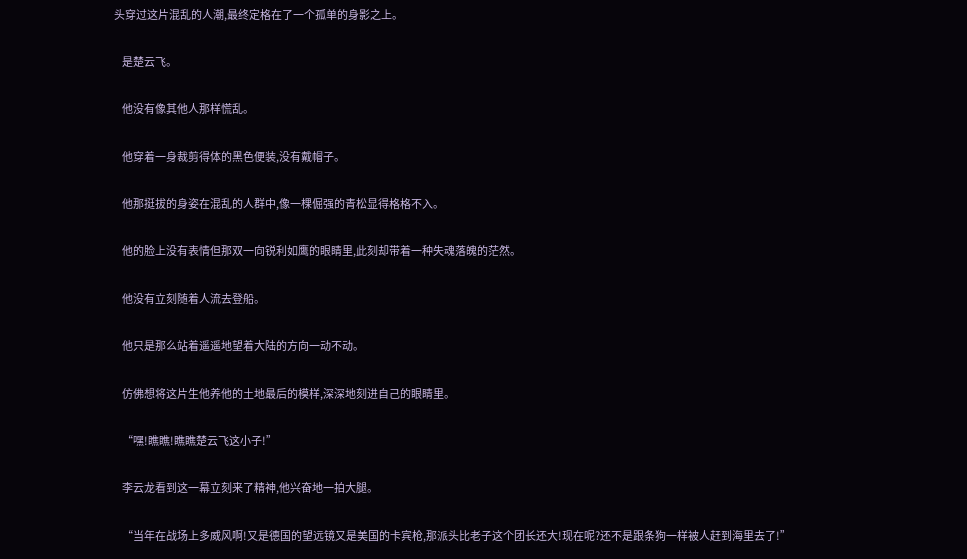头穿过这片混乱的人潮,最终定格在了一个孤单的身影之上。

    是楚云飞。

    他没有像其他人那样慌乱。

    他穿着一身裁剪得体的黑色便装,没有戴帽子。

    他那挺拔的身姿在混乱的人群中,像一棵倔强的青松显得格格不入。

    他的脸上没有表情但那双一向锐利如鹰的眼睛里,此刻却带着一种失魂落魄的茫然。

    他没有立刻随着人流去登船。

    他只是那么站着遥遥地望着大陆的方向一动不动。

    仿佛想将这片生他养他的土地最后的模样,深深地刻进自己的眼睛里。

    “嘿!瞧瞧!瞧瞧楚云飞这小子!”

    李云龙看到这一幕立刻来了精神,他兴奋地一拍大腿。

    “当年在战场上多威风啊!又是德国的望远镜又是美国的卡宾枪,那派头比老子这个团长还大!现在呢?还不是跟条狗一样被人赶到海里去了!”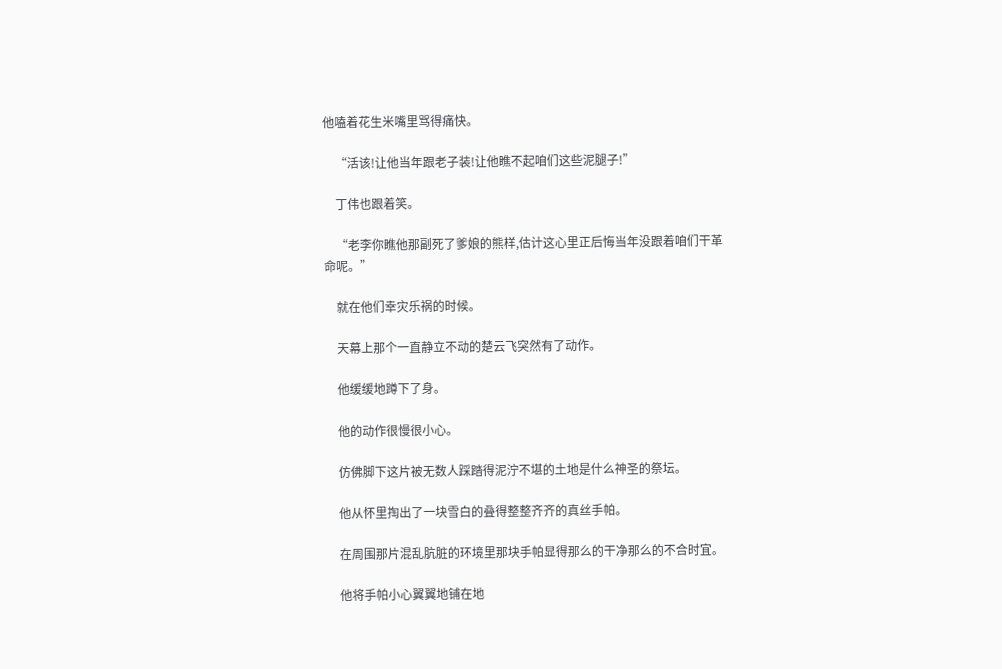他嗑着花生米嘴里骂得痛快。

    “活该!让他当年跟老子装!让他瞧不起咱们这些泥腿子!”

    丁伟也跟着笑。

    “老李你瞧他那副死了爹娘的熊样,估计这心里正后悔当年没跟着咱们干革命呢。”

    就在他们幸灾乐祸的时候。

    天幕上那个一直静立不动的楚云飞突然有了动作。

    他缓缓地蹲下了身。

    他的动作很慢很小心。

    仿佛脚下这片被无数人踩踏得泥泞不堪的土地是什么神圣的祭坛。

    他从怀里掏出了一块雪白的叠得整整齐齐的真丝手帕。

    在周围那片混乱肮脏的环境里那块手帕显得那么的干净那么的不合时宜。

    他将手帕小心翼翼地铺在地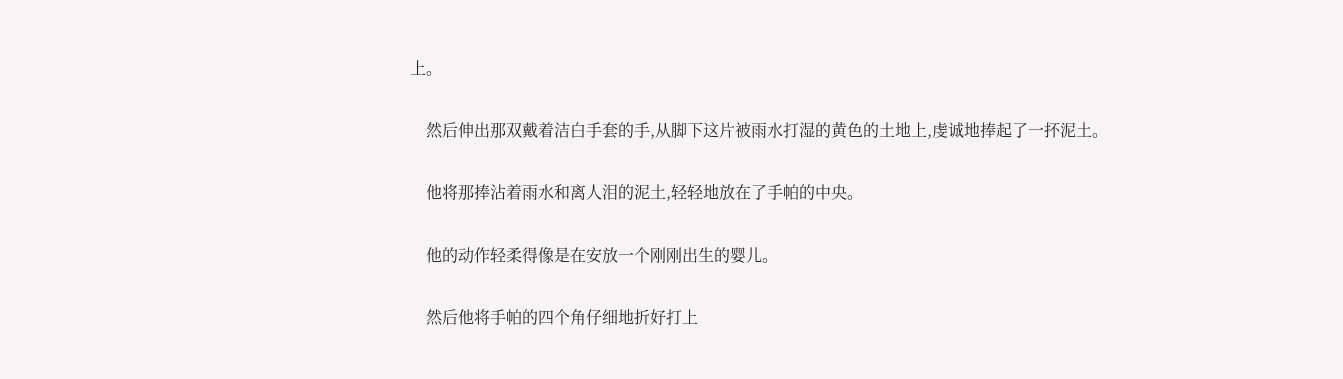上。

    然后伸出那双戴着洁白手套的手,从脚下这片被雨水打湿的黄色的土地上,虔诚地捧起了一抔泥土。

    他将那捧沾着雨水和离人泪的泥土,轻轻地放在了手帕的中央。

    他的动作轻柔得像是在安放一个刚刚出生的婴儿。

    然后他将手帕的四个角仔细地折好打上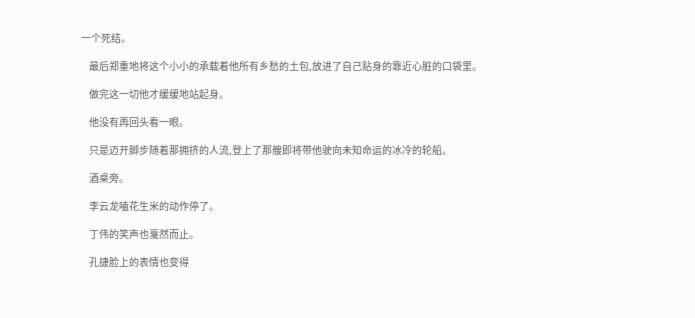一个死结。

    最后郑重地将这个小小的承载着他所有乡愁的土包,放进了自己贴身的靠近心脏的口袋里。

    做完这一切他才缓缓地站起身。

    他没有再回头看一眼。

    只是迈开脚步随着那拥挤的人流,登上了那艘即将带他驶向未知命运的冰冷的轮船。

    酒桌旁。

    李云龙嗑花生米的动作停了。

    丁伟的笑声也戛然而止。

    孔捷脸上的表情也变得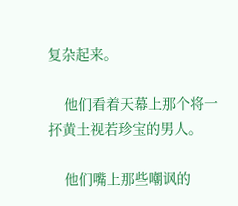复杂起来。

    他们看着天幕上那个将一抔黄土视若珍宝的男人。

    他们嘴上那些嘲讽的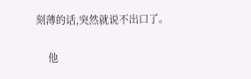刻薄的话,突然就说不出口了。

    他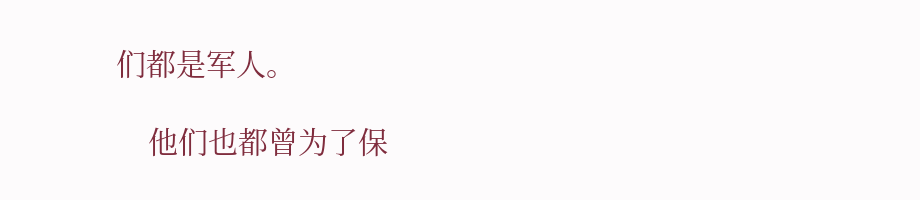们都是军人。

    他们也都曾为了保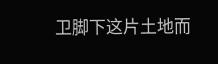卫脚下这片土地而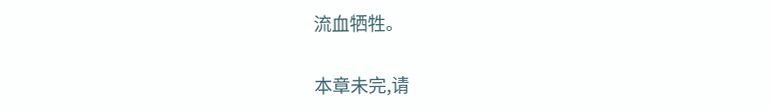流血牺牲。

本章未完,请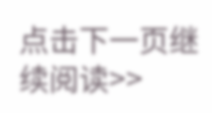点击下一页继续阅读>>